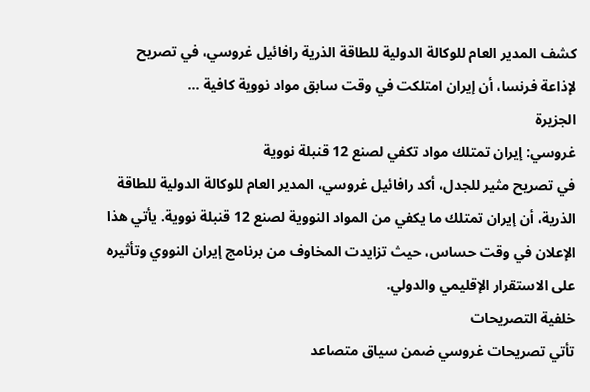كشف المدير العام للوكالة الدولية للطاقة الذرية رافائيل غروسي، في تصريح لإذاعة فرنسا، أن إيران امتلكت في وقت سابق مواد نووية كافية …
الجزيرة
غروسي: إيران تمتلك مواد تكفي لصنع 12 قنبلة نووية
في تصريح مثير للجدل، أكد رافائيل غروسي، المدير العام للوكالة الدولية للطاقة الذرية، أن إيران تمتلك ما يكفي من المواد النووية لصنع 12 قنبلة نووية. يأتي هذا الإعلان في وقت حساس، حيث تزايدت المخاوف من برنامج إيران النووي وتأثيره على الاستقرار الإقليمي والدولي.
خلفية التصريحات
تأتي تصريحات غروسي ضمن سياق متصاعد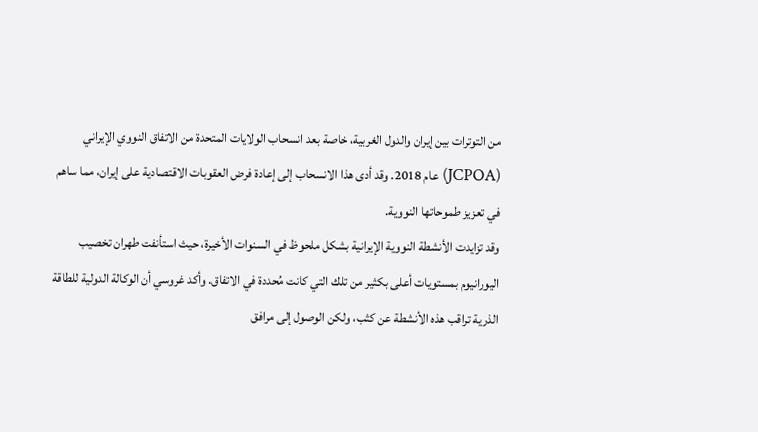من التوترات بين إيران والدول الغربية، خاصة بعد انسحاب الولايات المتحدة من الاتفاق النووي الإيراني (JCPOA) عام 2018. وقد أدى هذا الانسحاب إلى إعادة فرض العقوبات الاقتصادية على إيران، مما ساهم في تعزيز طموحاتها النووية.
وقد تزايدت الأنشطة النووية الإيرانية بشكل ملحوظ في السنوات الأخيرة، حيث استأنفت طهران تخصيب اليورانيوم بمستويات أعلى بكثير من تلك التي كانت مُحددة في الاتفاق. وأكد غروسي أن الوكالة الدولية للطاقة الذرية تراقب هذه الأنشطة عن كثب، ولكن الوصول إلى مرافق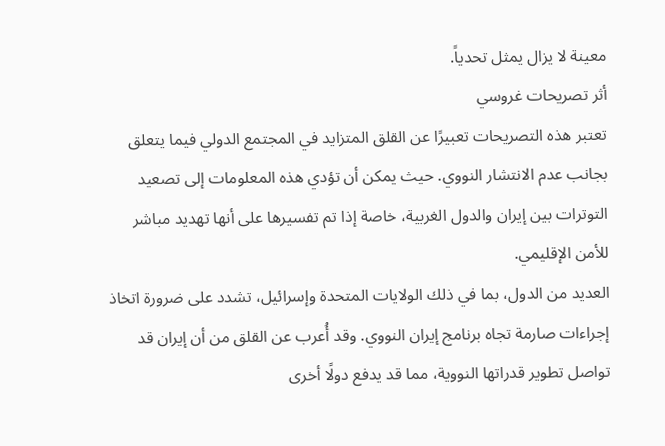معينة لا يزال يمثل تحدياً.
أثر تصريحات غروسي
تعتبر هذه التصريحات تعبيرًا عن القلق المتزايد في المجتمع الدولي فيما يتعلق بجانب عدم الانتشار النووي. حيث يمكن أن تؤدي هذه المعلومات إلى تصعيد التوترات بين إيران والدول الغربية، خاصة إذا تم تفسيرها على أنها تهديد مباشر للأمن الإقليمي.
العديد من الدول، بما في ذلك الولايات المتحدة وإسرائيل، تشدد على ضرورة اتخاذ إجراءات صارمة تجاه برنامج إيران النووي. وقد أُعرب عن القلق من أن إيران قد تواصل تطوير قدراتها النووية، مما قد يدفع دولًا أخرى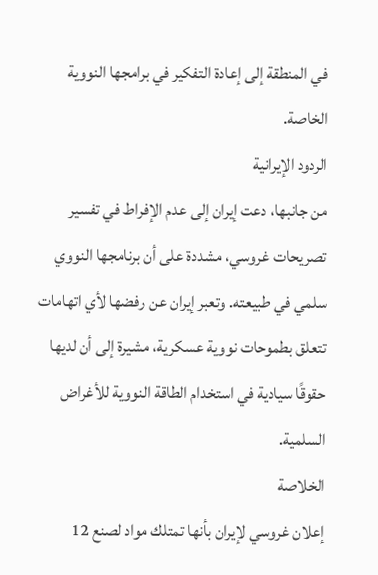في المنطقة إلى إعادة التفكير في برامجها النووية الخاصة.
الردود الإيرانية
من جانبها، دعت إيران إلى عدم الإفراط في تفسير تصريحات غروسي، مشددة على أن برنامجها النووي سلمي في طبيعته. وتعبر إيران عن رفضها لأي اتهامات تتعلق بطموحات نووية عسكرية، مشيرة إلى أن لديها حقوقًا سيادية في استخدام الطاقة النووية للأغراض السلمية.
الخلاصة
إعلان غروسي لإيران بأنها تمتلك مواد لصنع 12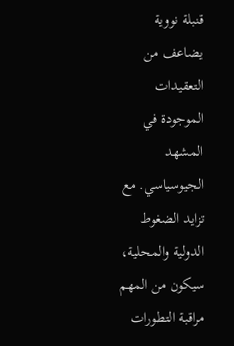قنبلة نووية يضاعف من التعقيدات الموجودة في المشهد الجيوسياسي. مع تزايد الضغوط الدولية والمحلية، سيكون من المهم مراقبة التطورات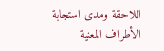اللاحقة ومدى استجابة الأطراف المعنية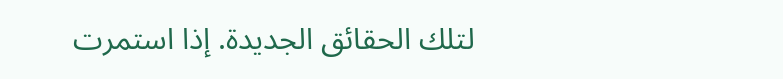لتلك الحقائق الجديدة. إذا استمرت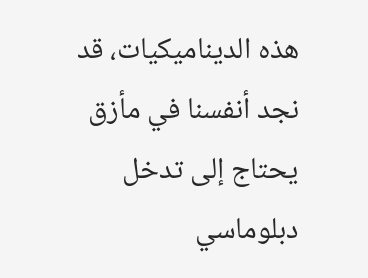هذه الديناميكيات، قد نجد أنفسنا في مأزق يحتاج إلى تدخل دبلوماسي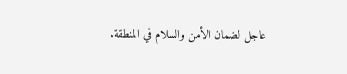عاجل لضمان الأمن والسلام في المنطقة.